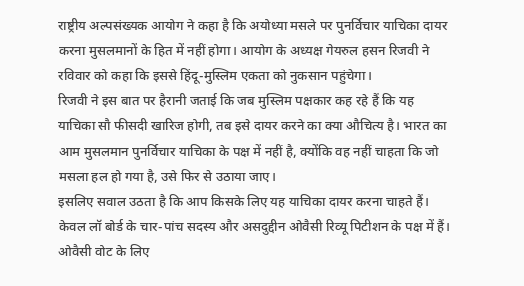राष्ट्रीय अल्पसंख्यक आयोग ने कहा है कि अयोध्या मसले पर पुनर्विचार याचिका दायर करना मुसलमानों के हित में नहीं होगा। आयोग के अध्यक्ष गेयरुल हसन रिजवी ने रविवार को कहा कि इससे हिंदू-मुस्लिम एकता को नुकसान पहुंचेगा।
रिजवी ने इस बात पर हैरानी जताई कि जब मुस्लिम पक्षकार कह रहे हैं कि यह याचिका सौ फीसदी खारिज होगी, तब इसे दायर करने का क्या औचित्य है। भारत का आम मुसलमान पुनर्विचार याचिका के पक्ष में नहीं है, क्योंकि वह नहीं चाहता कि जो मसला हल हो गया है, उसे फिर से उठाया जाए।
इसलिए सवाल उठता है कि आप किसके लिए यह याचिका दायर करना चाहते हैं। केवल लॉ बोर्ड के चार-पांच सदस्य और असदुद्दीन ओवैसी रिव्यू पिटीशन के पक्ष में हैं। ओवैसी वोट के लिए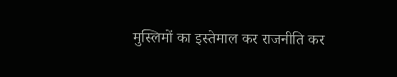मुस्लिमों का इस्तेमाल कर राजनीति कर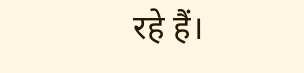रहे हैं।